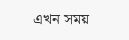এখন সময়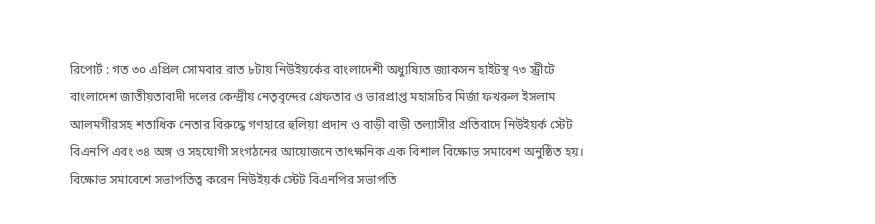রিপোর্ট : গত ৩০ এপ্রিল সোমবার রাত ৮টায় নিউইয়র্কের বাংলাদেশী অধ্যুষ্যিত জ্যাকসন হাইটস্থ ৭৩ স্ট্রীটে বাংলাদেশ জাতীয়তাবাদী দলের কেন্দ্রীয় নেতৃবৃন্দের গ্রেফতার ও ভারপ্রাপ্ত মহাসচিব মির্জা ফখরুল ইসলাম আলমগীরসহ শতাধিক নেতার বিরুদ্ধে গণহারে হুলিয়া প্রদান ও বাড়ী বাড়ী তল্যাসীর প্রতিবাদে নিউইয়র্ক স্টেট বিএনপি এবং ৩৪ অঙ্গ ও সহযোগী সংগঠনের আয়োজনে তাৎক্ষনিক এক বিশাল বিক্ষোভ সমাবেশ অনুষ্ঠিত হয়। বিক্ষোভ সমাবেশে সভাপতিত্ব করেন নিউইয়র্ক স্টেট বিএনপির সভাপতি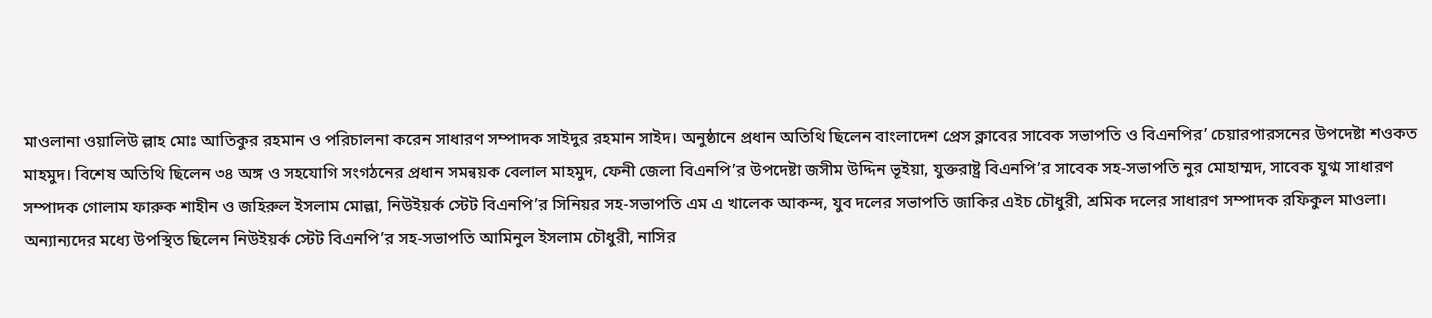মাওলানা ওয়ালিউ ল্লাহ মোঃ আতিকুর রহমান ও পরিচালনা করেন সাধারণ সম্পাদক সাইদুর রহমান সাইদ। অনুষ্ঠানে প্রধান অতিথি ছিলেন বাংলাদেশ প্রেস ক্লাবের সাবেক সভাপতি ও বিএনপির’ চেয়ারপারসনের উপদেষ্টা শওকত মাহমুদ। বিশেষ অতিথি ছিলেন ৩৪ অঙ্গ ও সহযোগি সংগঠনের প্রধান সমন্বয়ক বেলাল মাহমুদ, ফেনী জেলা বিএনপি’র উপদেষ্টা জসীম উদ্দিন ভূইয়া, যুক্তরাষ্ট্র বিএনপি’র সাবেক সহ-সভাপতি নুর মোহাম্মদ, সাবেক যুগ্ম সাধারণ সম্পাদক গোলাম ফারুক শাহীন ও জহিরুল ইসলাম মোল্লা, নিউইয়র্ক স্টেট বিএনপি’র সিনিয়র সহ-সভাপতি এম এ খালেক আকন্দ, যুব দলের সভাপতি জাকির এইচ চৌধুরী, শ্রমিক দলের সাধারণ সম্পাদক রফিকুল মাওলা।
অন্যান্যদের মধ্যে উপস্থিত ছিলেন নিউইয়র্ক স্টেট বিএনপি’র সহ-সভাপতি আমিনুল ইসলাম চৌধুরী, নাসির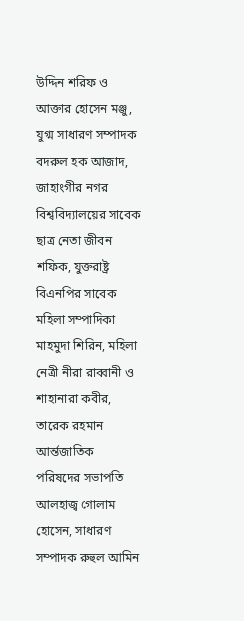উদ্দিন শরিফ ও আক্তার হোসেন মঞ্জু, যুগ্ম সাধারণ সম্পাদক বদরুল হক আজাদ, জাহাংগীর নগর বিশ্ববিদ্যালয়ের সাবেক ছাত্র নেতা জীবন শফিক, যুক্তরাষ্ট্র বিএনপির সাবেক মহিলা সম্পাদিকা মাহমুদা শিরিন, মহিলা নেত্রী নীরা রাব্বানী ও শাহানারা কবীর, তারেক রহমান আর্ন্তজাতিক পরিষদের সভাপতি আলহাজ্ব গোলাম হোসেন, সাধারণ সম্পাদক রুহুল আমিন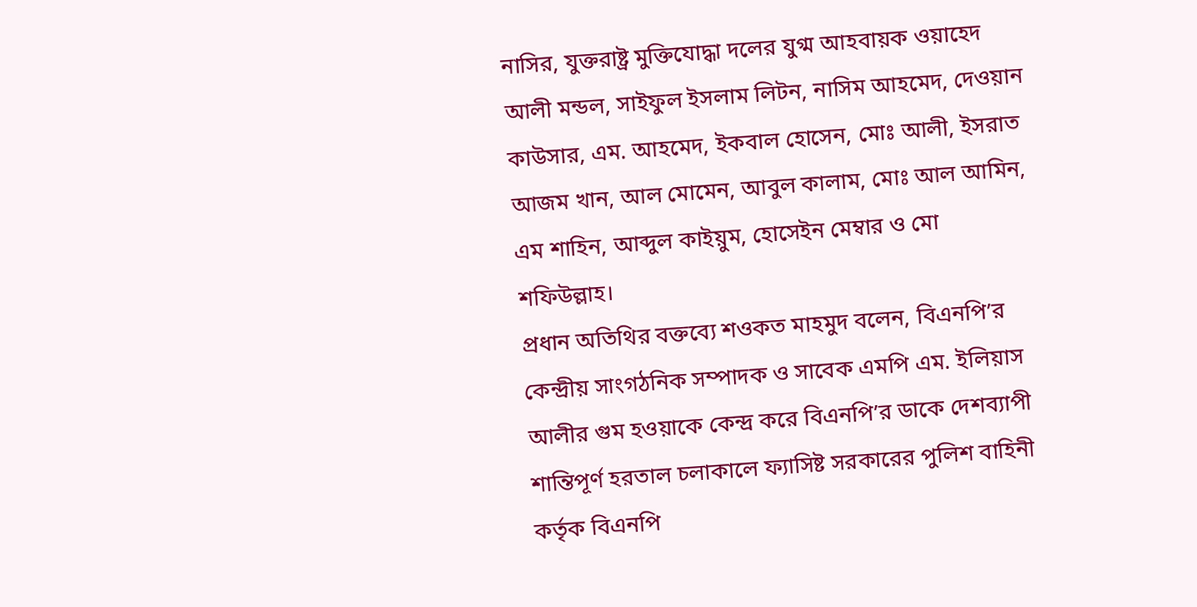নাসির, যুক্তরাষ্ট্র মুক্তিযোদ্ধা দলের যুগ্ম আহবায়ক ওয়াহেদ আলী মন্ডল, সাইফুল ইসলাম লিটন, নাসিম আহমেদ, দেওয়ান কাউসার, এম. আহমেদ, ইকবাল হোসেন, মোঃ আলী, ইসরাত আজম খান, আল মোমেন, আবুল কালাম, মোঃ আল আমিন, এম শাহিন, আব্দুল কাইয়ুম, হোসেইন মেম্বার ও মো শফিউল্লাহ।
প্রধান অতিথির বক্তব্যে শওকত মাহমুদ বলেন, বিএনপি’র কেন্দ্রীয় সাংগঠনিক সম্পাদক ও সাবেক এমপি এম. ইলিয়াস আলীর গুম হওয়াকে কেন্দ্র করে বিএনপি’র ডাকে দেশব্যাপী শান্তিপূর্ণ হরতাল চলাকালে ফ্যাসিষ্ট সরকারের পুলিশ বাহিনী কর্তৃক বিএনপি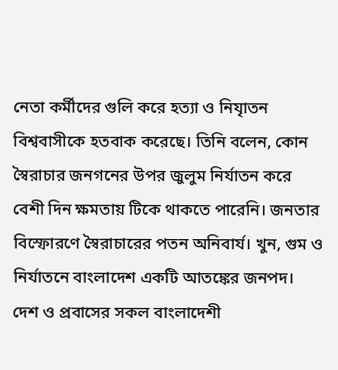নেতা কর্মীদের গুলি করে হত্যা ও নিযৃাতন বিশ্ববাসীকে হতবাক করেছে। তিনি বলেন, কোন স্বৈরাচার জনগনের উপর জুলুম নির্যাতন করে বেশী দিন ক্ষমতায় টিকে থাকতে পারেনি। জনতার বিস্ফোরণে স্বৈরাচারের পতন অনিবার্য। খুন, গুম ও নির্যাতনে বাংলাদেশ একটি আতঙ্কের জনপদ। দেশ ও প্রবাসের সকল বাংলাদেশী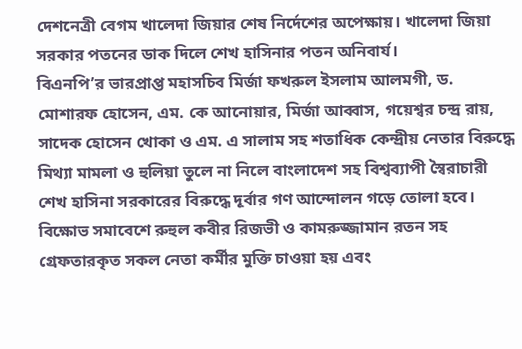দেশনেত্রী বেগম খালেদা জিয়ার শেষ নির্দেশের অপেক্ষায়। খালেদা জিয়া সরকার পতনের ডাক দিলে শেখ হাসিনার পতন অনিবার্য।
বিএনপি’র ভারপ্রাপ্ত মহাসচিব মির্জা ফখরুল ইসলাম আলমগী, ড. মোশারফ হোসেন, এম. কে আনোয়ার, মির্জা আব্বাস, গয়েশ্বর চন্দ্র রায়, সাদেক হোসেন খোকা ও এম. এ সালাম সহ শতাধিক কেন্দ্রীয় নেতার বিরুদ্ধে মিথ্যা মামলা ও হুলিয়া তুলে না নিলে বাংলাদেশ সহ বিশ্বব্যাপী স্বৈরাচারী শেখ হাসিনা সরকারের বিরুদ্ধে দূর্বার গণ আন্দোলন গড়ে তোলা হবে। বিক্ষোভ সমাবেশে রুহুল কবীর রিজভী ও কামরুজ্জামান রতন সহ গ্রেফতারকৃত সকল নেতা কর্মীর মুক্তি চাওয়া হয় এবং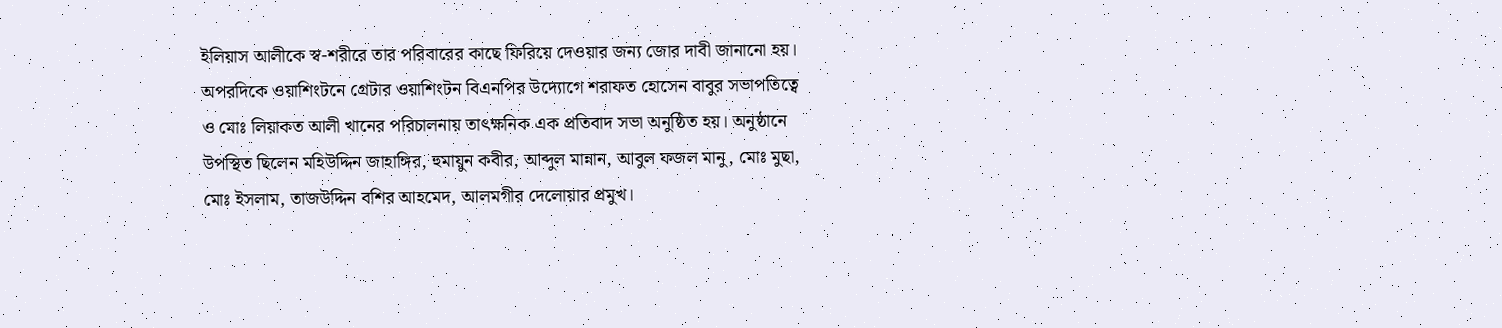ইলিয়াস আলীকে স্ব-শরীরে তার পরিবারের কাছে ফিরিয়ে দেওয়ার জন্য জোর দাবী জানানো হয়।
অপরদিকে ওয়াশিংটনে গ্রেটার ওয়াশিংটন বিএনপির উদ্যোগে শরাফত হোসেন বাবুর সভাপতিত্বে ও মোঃ লিয়াকত আলী খানের পরিচালনায় তাৎক্ষনিক এক প্রতিবাদ সভা অনুষ্ঠিত হয়। অনুষ্ঠানে উপস্থিত ছিলেন মহিউদ্দিন জাহাঙ্গির, হুমায়ুন কবীর, আব্দুল মান্নান, আবুল ফজল মানু, মোঃ মুছা, মোঃ ইসলাম, তাজউদ্দিন বশির আহমেদ, আলমগীর দেলোয়ার প্রমুখ।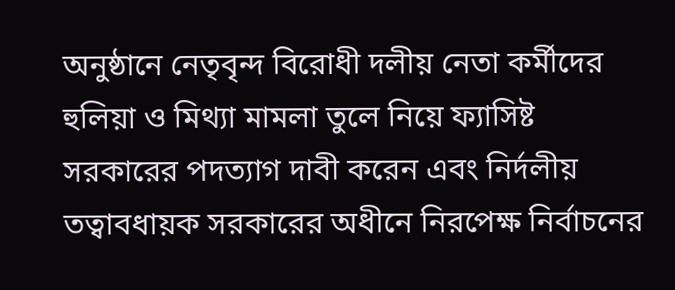অনুষ্ঠানে নেতৃবৃন্দ বিরোধী দলীয় নেতা কর্মীদের হুলিয়া ও মিথ্যা মামলা তুলে নিয়ে ফ্যাসিষ্ট সরকারের পদত্যাগ দাবী করেন এবং নির্দলীয় তত্বাবধায়ক সরকারের অধীনে নিরপেক্ষ নির্বাচনের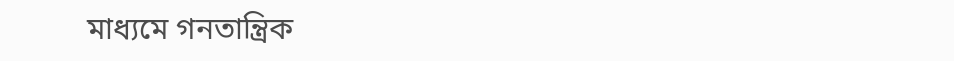মাধ্যমে গনতান্ত্রিক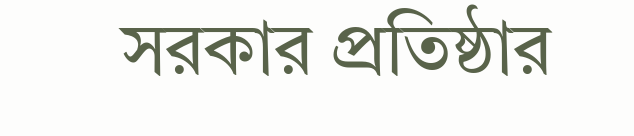সরকার প্রতিষ্ঠার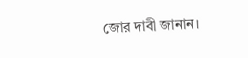জোর দাবী জানান।